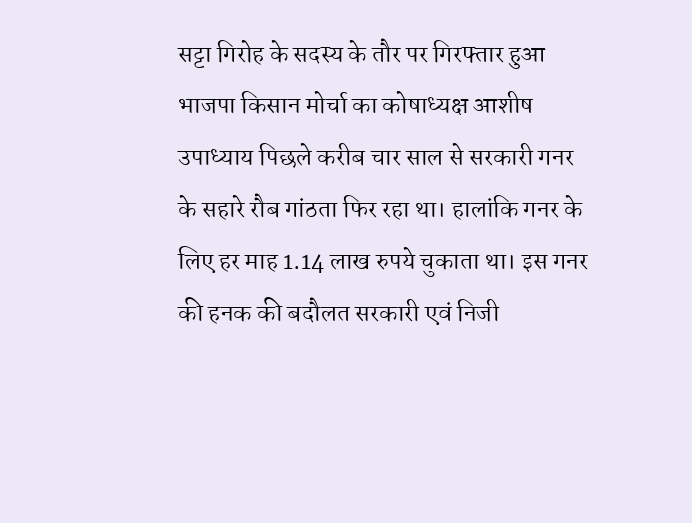सट्टा गिरोह के सदस्य के तौर पर गिरफ्तार हुआ भाजपा किसान मोर्चा का कोषाध्यक्ष आशीष उपाध्याय पिछले करीब चार साल से सरकारी गनर के सहारे रौब गांठता फिर रहा था। हालांकि गनर के लिए हर माह 1.14 लाख रुपये चुकाता था। इस गनर की हनक की बदौलत सरकारी एवं निजी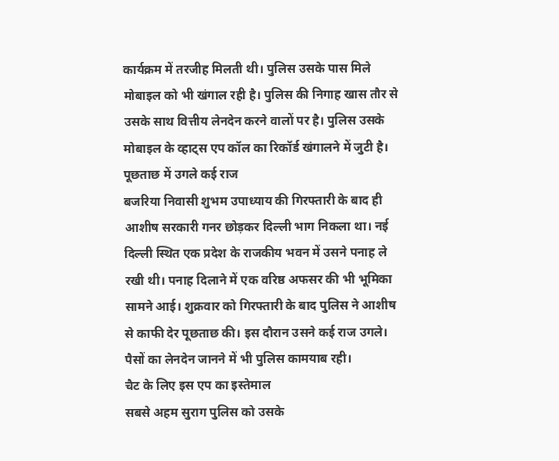कार्यक्रम में तरजीह मिलती थी। पुलिस उसके पास मिले मोबाइल को भी खंगाल रही है। पुलिस की निगाह खास तौर से उसके साथ वित्तीय लेनदेन करने वालों पर है। पुलिस उसके मोबाइल के व्हाट्स एप कॉल का रिकॉर्ड खंगालने में जुटी है।
पूछताछ में उगले कई राज
बजरिया निवासी शुभम उपाध्याय की गिरफ्तारी के बाद ही आशीष सरकारी गनर छोड़कर दिल्ली भाग निकला था। नई दिल्ली स्थित एक प्रदेश के राजकीय भवन में उसने पनाह ले रखी थी। पनाह दिलाने में एक वरिष्ठ अफसर की भी भूमिका सामने आई। शुक्रवार को गिरफ्तारी के बाद पुलिस ने आशीष से काफी देर पूछताछ की। इस दौरान उसने कई राज उगले। पैसों का लेनदेन जानने में भी पुलिस कामयाब रही।
चैट के लिए इस एप का इस्तेमाल
सबसे अहम सुराग पुलिस को उसके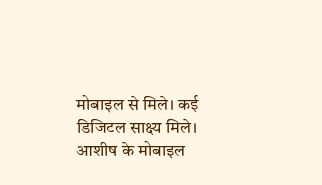मोबाइल से मिले। कई डिजिटल साक्ष्य मिले। आशीष के मोबाइल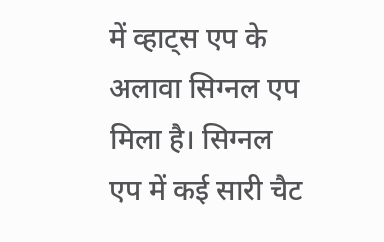में व्हाट्स एप के अलावा सिग्नल एप मिला है। सिग्नल एप में कई सारी चैट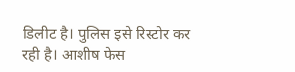डिलीट है। पुलिस इसे रिस्टोर कर रही है। आशीष फेस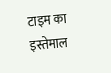टाइम का इस्तेमाल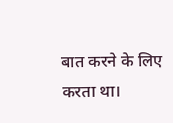बात करने के लिए करता था।